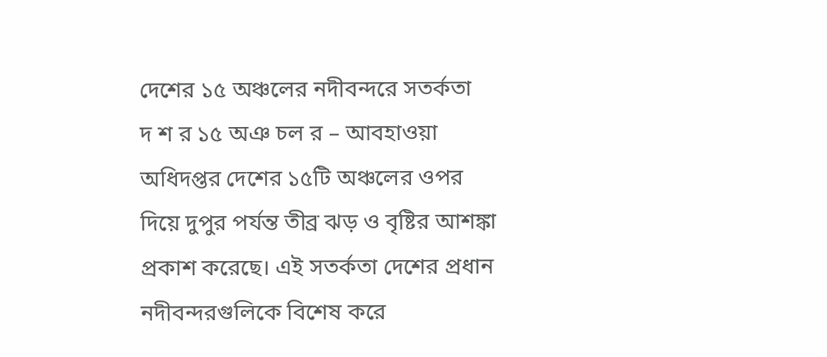দেশের ১৫ অঞ্চলের নদীবন্দরে সতর্কতা
দ শ র ১৫ অঞ চল র – আবহাওয়া অধিদপ্তর দেশের ১৫টি অঞ্চলের ওপর দিয়ে দুপুর পর্যন্ত তীব্র ঝড় ও বৃষ্টির আশঙ্কা প্রকাশ করেছে। এই সতর্কতা দেশের প্রধান নদীবন্দরগুলিকে বিশেষ করে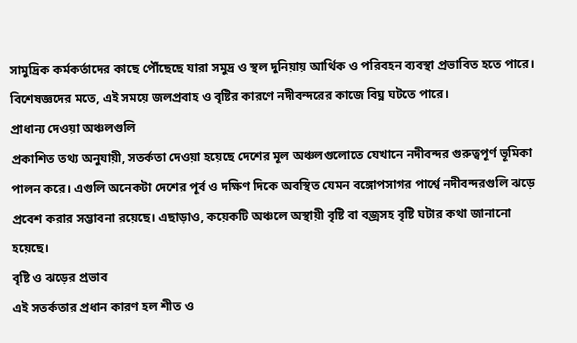সামুদ্রিক কর্মকর্তাদের কাছে পৌঁছেছে যারা সমুদ্র ও স্থল দুনিয়ায় আর্থিক ও পরিবহন ব্যবস্থা প্রভাবিত হতে পারে। বিশেষজ্ঞদের মতে, এই সময়ে জলপ্রবাহ ও বৃষ্টির কারণে নদীবন্দরের কাজে বিঘ্ন ঘটতে পারে।
প্রাধান্য দেওয়া অঞ্চলগুলি
প্রকাশিত তথ্য অনুযায়ী, সতর্কতা দেওয়া হয়েছে দেশের মূল অঞ্চলগুলোতে যেখানে নদীবন্দর গুরুত্বপূর্ণ ভূমিকা পালন করে। এগুলি অনেকটা দেশের পূর্ব ও দক্ষিণ দিকে অবস্থিত যেমন বঙ্গোপসাগর পার্শ্বে নদীবন্দরগুলি ঝড়ে প্রবেশ করার সম্ভাবনা রয়েছে। এছাড়াও, কয়েকটি অঞ্চলে অস্থায়ী বৃষ্টি বা বজ্রসহ বৃষ্টি ঘটার কথা জানানো হয়েছে।
বৃষ্টি ও ঝড়ের প্রভাব
এই সতর্কতার প্রধান কারণ হল শীত ও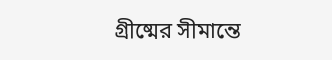গ্রীষ্মের সীমান্তে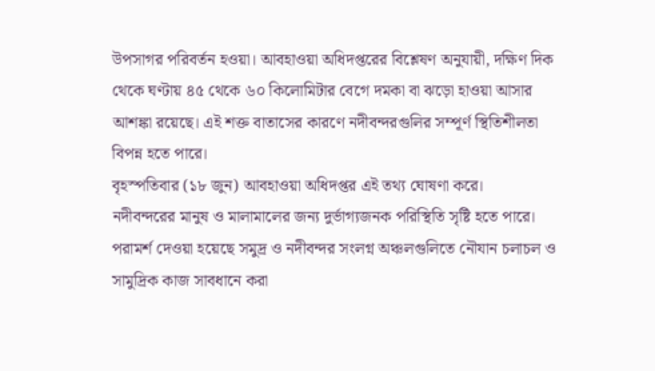উপসাগর পরিবর্তন হওয়া। আবহাওয়া অধিদপ্তরের বিশ্লেষণ অনুযায়ী, দক্ষিণ দিক থেকে ঘণ্টায় ৪৫ থেকে ৬০ কিলোমিটার বেগে দমকা বা ঝড়ো হাওয়া আসার আশঙ্কা রয়েছে। এই শক্ত বাতাসের কারণে নদীবন্দরগুলির সম্পূর্ণ স্থিতিশীলতা বিপন্ন হতে পারে।
বৃহস্পতিবার (১৮ জুন) আবহাওয়া অধিদপ্তর এই তথ্য ঘোষণা করে।
নদীবন্দরের মানুষ ও মালামালের জন্য দুর্ভাগ্যজনক পরিস্থিতি সৃষ্টি হতে পারে। পরামর্শ দেওয়া হয়েছে সমুদ্র ও নদীবন্দর সংলগ্ন অঞ্চলগুলিতে নৌযান চলাচল ও সামুদ্রিক কাজ সাবধানে করা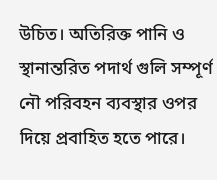উচিত। অতিরিক্ত পানি ও স্থানান্তরিত পদার্থ গুলি সম্পূর্ণ নৌ পরিবহন ব্যবস্থার ওপর দিয়ে প্রবাহিত হতে পারে।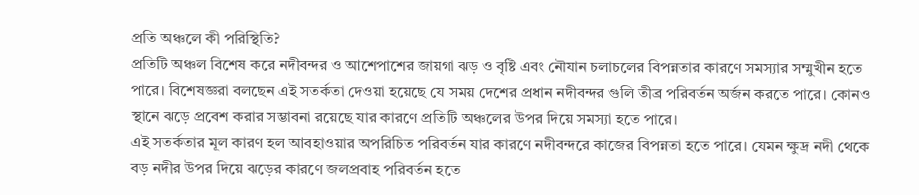প্রতি অঞ্চলে কী পরিস্থিতি?
প্রতিটি অঞ্চল বিশেষ করে নদীবন্দর ও আশেপাশের জায়গা ঝড় ও বৃষ্টি এবং নৌযান চলাচলের বিপন্নতার কারণে সমস্যার সম্মুখীন হতে পারে। বিশেষজ্ঞরা বলছেন এই সতর্কতা দেওয়া হয়েছে যে সময় দেশের প্রধান নদীবন্দর গুলি তীব্র পরিবর্তন অর্জন করতে পারে। কোনও স্থানে ঝড়ে প্রবেশ করার সম্ভাবনা রয়েছে যার কারণে প্রতিটি অঞ্চলের উপর দিয়ে সমস্যা হতে পারে।
এই সতর্কতার মূল কারণ হল আবহাওয়ার অপরিচিত পরিবর্তন যার কারণে নদীবন্দরে কাজের বিপন্নতা হতে পারে। যেমন ক্ষুদ্র নদী থেকে বড় নদীর উপর দিয়ে ঝড়ের কারণে জলপ্রবাহ পরিবর্তন হতে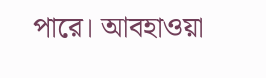পারে। আবহাওয়া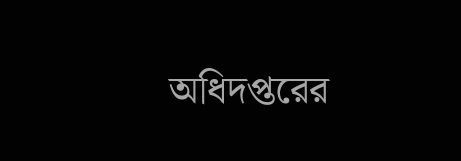অধিদপ্তরের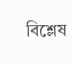বিশ্লেষ